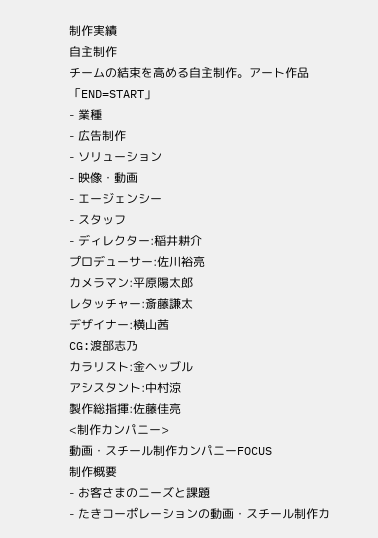制作実績
自主制作
チームの結束を高める自主制作。アート作品「END=START」
- 業種
- 広告制作
- ソリューション
- 映像・動画
- エージェンシー
- スタッフ
- ディレクター:稲井耕介
プロデューサー:佐川裕亮
カメラマン:平原陽太郎
レタッチャー:斎藤謙太
デザイナー:横山茜
CG:渡部志乃
カラリスト:金ヘッブル
アシスタント:中村涼
製作総指揮:佐藤佳亮
<制作カンパニー>
動画・スチール制作カンパニーFOCUS
制作概要
- お客さまのニーズと課題
- たきコーポレーションの動画・スチール制作カ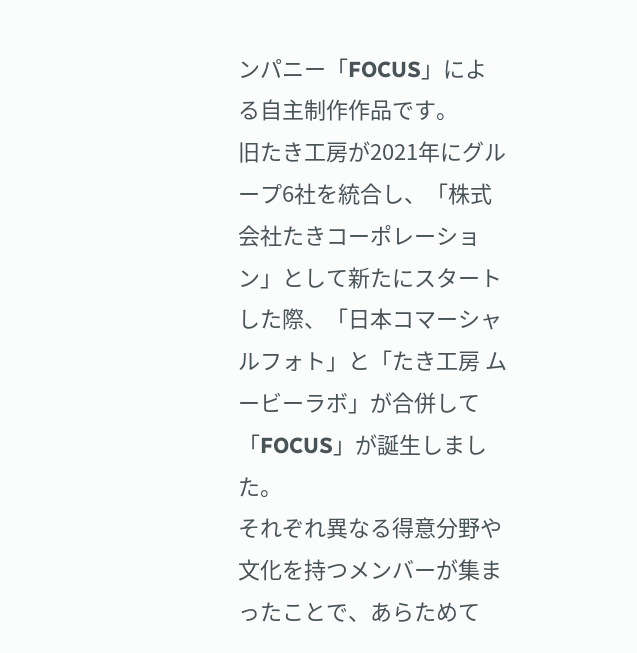ンパニー「FOCUS」による自主制作作品です。
旧たき工房が2021年にグループ6社を統合し、「株式会社たきコーポレーション」として新たにスタートした際、「日本コマーシャルフォト」と「たき工房 ムービーラボ」が合併して「FOCUS」が誕生しました。
それぞれ異なる得意分野や文化を持つメンバーが集まったことで、あらためて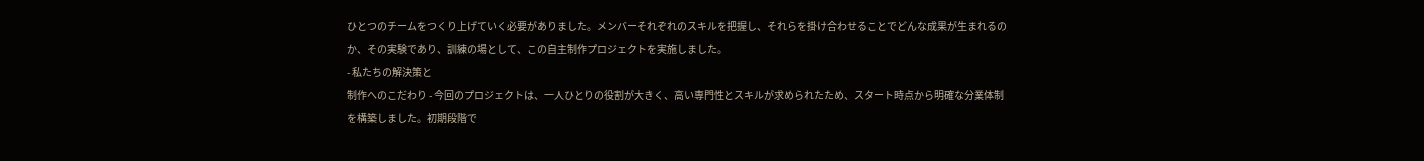ひとつのチームをつくり上げていく必要がありました。メンバーそれぞれのスキルを把握し、それらを掛け合わせることでどんな成果が生まれるのか、その実験であり、訓練の場として、この自主制作プロジェクトを実施しました。
- 私たちの解決策と
制作へのこだわり - 今回のプロジェクトは、一人ひとりの役割が大きく、高い専門性とスキルが求められたため、スタート時点から明確な分業体制を構築しました。初期段階で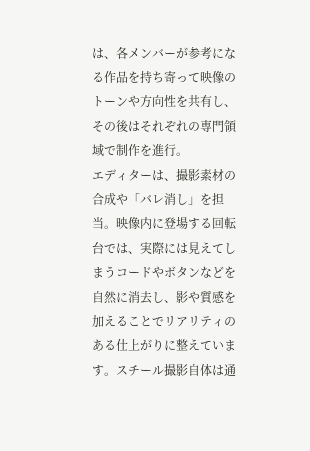は、各メンバーが参考になる作品を持ち寄って映像のトーンや方向性を共有し、その後はそれぞれの専門領域で制作を進行。
エディターは、撮影素材の合成や「バレ消し」を担当。映像内に登場する回転台では、実際には見えてしまうコードやボタンなどを自然に消去し、影や質感を加えることでリアリティのある仕上がりに整えています。スチール撮影自体は通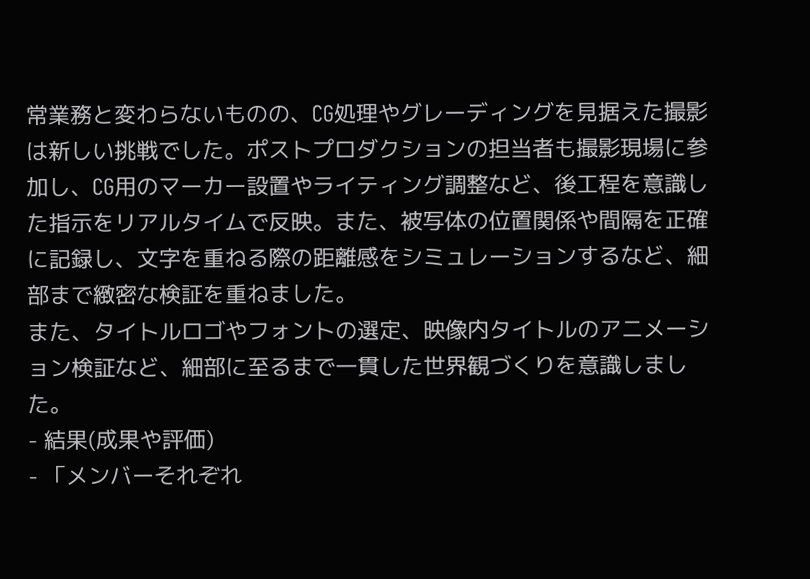常業務と変わらないものの、CG処理やグレーディングを見据えた撮影は新しい挑戦でした。ポストプロダクションの担当者も撮影現場に参加し、CG用のマーカー設置やライティング調整など、後工程を意識した指示をリアルタイムで反映。また、被写体の位置関係や間隔を正確に記録し、文字を重ねる際の距離感をシミュレーションするなど、細部まで緻密な検証を重ねました。
また、タイトルロゴやフォントの選定、映像内タイトルのアニメーション検証など、細部に至るまで一貫した世界観づくりを意識しました。
- 結果(成果や評価)
- 「メンバーそれぞれ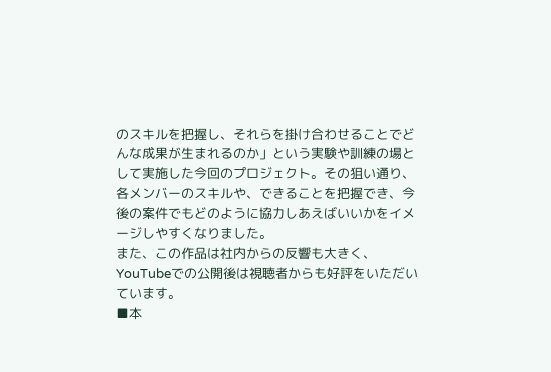のスキルを把握し、それらを掛け合わせることでどんな成果が生まれるのか」という実験や訓練の場として実施した今回のプロジェクト。その狙い通り、各メンバーのスキルや、できることを把握でき、今後の案件でもどのように協力しあえばいいかをイメージしやすくなりました。
また、この作品は社内からの反響も大きく、YouTubeでの公開後は視聴者からも好評をいただいています。
■本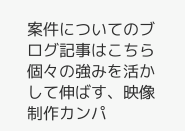案件についてのブログ記事はこちら
個々の強みを活かして伸ばす、映像制作カンパ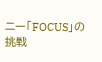ニー「FOCUS」の挑戦